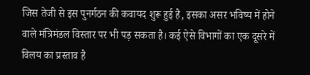जिस तेजी से इस पुनर्गठन की कवायद शुरू हुई है, इसका असर भविष्य में होने वाले मंत्रिमंडल विस्तार पर भी पड़ सकता है। कई ऐसे विभागों का एक दूसरे में विलय का प्रस्ताव है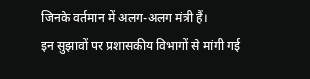जिनके वर्तमान में अलग-अलग मंत्री हैं।
इन सुझावों पर प्रशासकीय विभागों से मांगी गई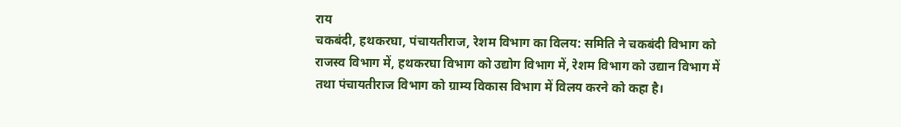राय
चकबंदी, हथकरघा, पंचायतीराज, रेशम विभाग का विलय: समिति ने चकबंदी विभाग को राजस्व विभाग में, हथकरघा विभाग को उद्योग विभाग में, रेशम विभाग को उद्यान विभाग में तथा पंचायतीराज विभाग को ग्राम्य विकास विभाग में विलय करने को कहा है।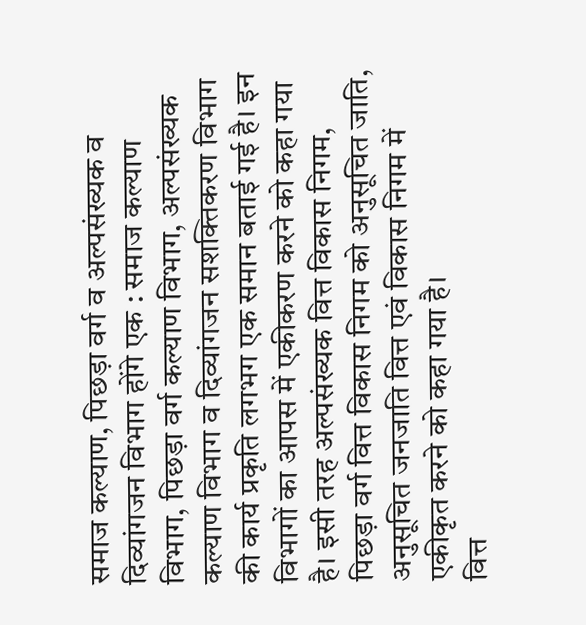समाज कल्याण, पिछड़ा वर्ग व अल्पसंख्यक व दिव्यांगजन विभाग होंगे एक : समाज कल्याण विभाग, पिछड़ा वर्ग कल्याण विभाग, अल्पसंख्यक कल्याण विभाग व दिव्यांगजन सशक्तिकरण विभाग की कार्य प्रकृति लगभग एक समान बताई गई है। इन विभागों का आपस में एकीकरण करने को कहा गया है। इसी तरह अल्पसंख्यक वित्त विकास निगम, पिछड़ा वर्ग वित्त विकास निगम को अनुसूचित जाति, अनुसूचित जनजाति वित्त एवं विकास निगम में एकीकृत करने को कहा गया है।
वित्त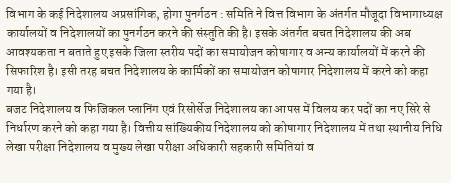विभाग के कई निदेशालय अप्रसांगिक, होगा पुनर्गठन : समिति ने वित्त विभाग के अंतर्गत मौजूदा विभागाध्यक्ष कार्यालयों व निदेशालयों का पुनर्गठन करने की संस्तुति की है। इसके अंतर्गत बचत निदेशालय की अब आवश्यकता न बताते हुए इसके जिला स्तरीय पदों का समायोजन कोषागार व अन्य कार्यालयों में करने की सिफारिश है। इसी तरह बचत निदेशालय के कार्मिकों का समायोजन कोषागार निदेशालय में करने को कहा गया है।
बजट निदेशालय व फिजिकल प्लानिंग एवं रिसोर्सेज निदेशालय का आपस में विलय कर पदों का नए सिरे से निर्धारण करने को कहा गया है। वित्तीय सांख्यिकीय निदेशालय को कोषागार निदेशालय में तथा स्थानीय निधि लेखा परीक्षा निदेशालय व मुख्य लेखा परीक्षा अधिकारी सहकारी समितियां व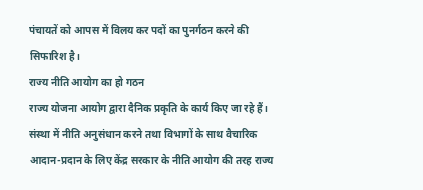पंचायतें को आपस में विलय कर पदों का पुनर्गठन करने की सिफारिश है।
राज्य नीति आयोग का हो गठन
राज्य योजना आयोग द्वारा दैनिक प्रकृति के कार्य किए जा रहे हैं। संस्था में नीति अनुसंधान करने तथा विभागों के साथ वैचारिक आदान-प्रदान के लिए केंद्र सरकार के नीति आयोग की तरह राज्य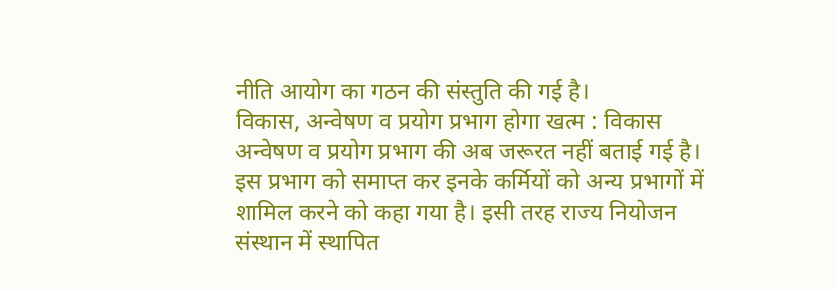नीति आयोग का गठन की संस्तुति की गई है।
विकास, अन्वेषण व प्रयोग प्रभाग होगा खत्म : विकास अन्वेषण व प्रयोग प्रभाग की अब जरूरत नहीं बताई गई है। इस प्रभाग को समाप्त कर इनके कर्मियों को अन्य प्रभागों में शामिल करने को कहा गया है। इसी तरह राज्य नियोजन संस्थान में स्थापित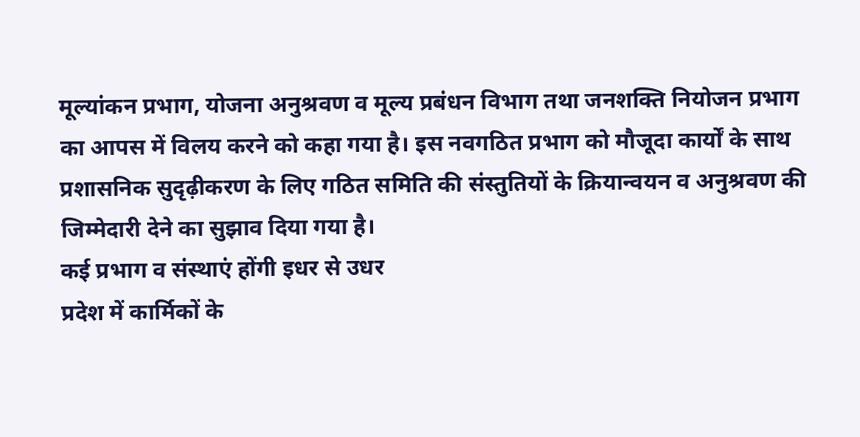मूल्यांकन प्रभाग, योजना अनुश्रवण व मूल्य प्रबंधन विभाग तथा जनशक्ति नियोजन प्रभाग का आपस में विलय करने को कहा गया है। इस नवगठित प्रभाग को मौजूदा कार्यों के साथ प्रशासनिक सुदृढ़ीकरण के लिए गठित समिति की संस्तुतियों के क्रियान्वयन व अनुश्रवण की जिम्मेदारी देने का सुझाव दिया गया है।
कई प्रभाग व संस्थाएं होंगी इधर से उधर
प्रदेश में कार्मिकों के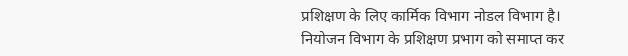प्रशिक्षण के लिए कार्मिक विभाग नोडल विभाग है। नियोजन विभाग के प्रशिक्षण प्रभाग को समाप्त कर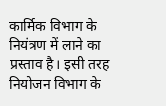कार्मिक विभाग के नियंत्रण में लाने का प्रस्ताव है। इसी तरह नियोजन विभाग के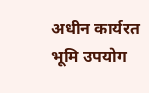अधीन कार्यरत भूमि उपयोग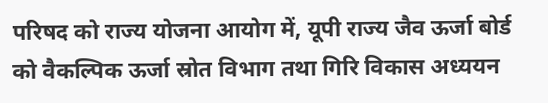परिषद को राज्य योजना आयोग में, यूपी राज्य जैव ऊर्जा बोर्ड को वैकल्पिक ऊर्जा स्रोत विभाग तथा गिरि विकास अध्ययन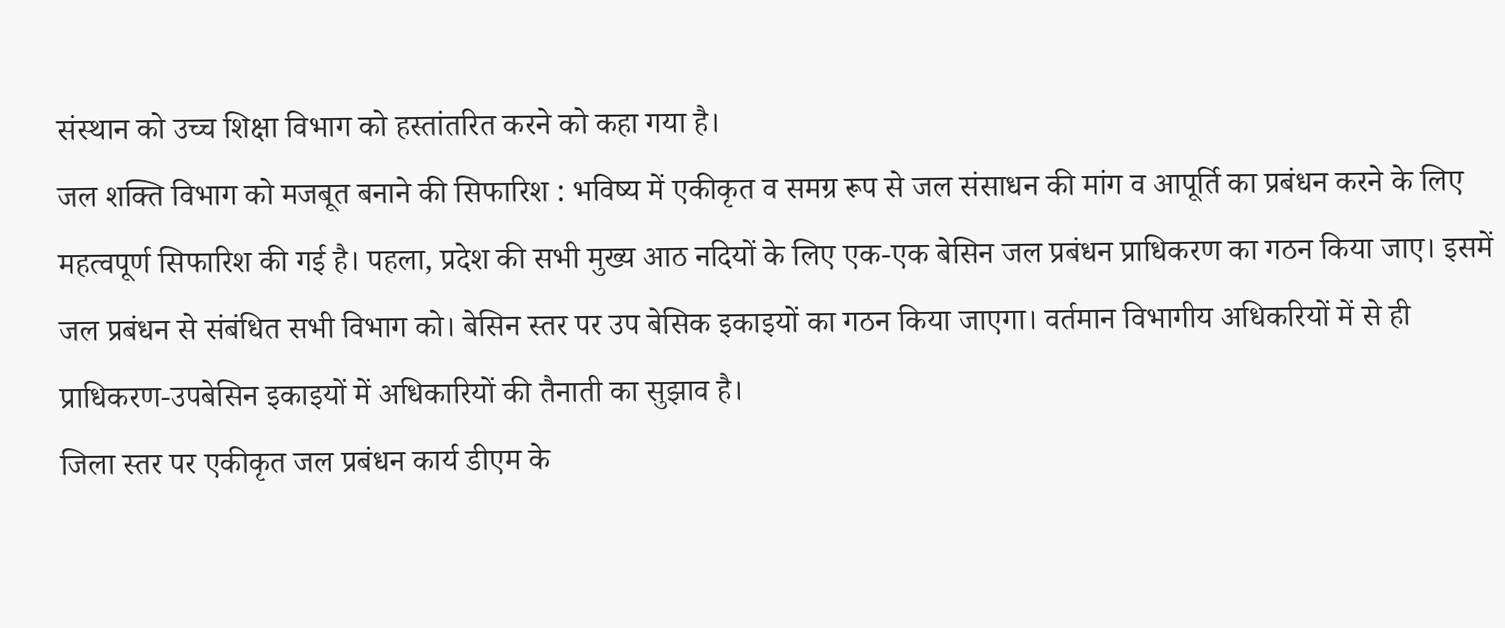संस्थान को उच्च शिक्षा विभाग को हस्तांतरित करने को कहा गया है।
जल शक्ति विभाग को मजबूत बनाने की सिफारिश : भविष्य में एकीकृत व समग्र रूप से जल संसाधन की मांग व आपूर्ति का प्रबंधन करने के लिए महत्वपूर्ण सिफारिश की गई है। पहला, प्रदेश की सभी मुख्य आठ नदियों के लिए एक-एक बेसिन जल प्रबंधन प्राधिकरण का गठन किया जाए। इसमें जल प्रबंधन से संबंधित सभी विभाग को। बेसिन स्तर पर उप बेसिक इकाइयों का गठन किया जाएगा। वर्तमान विभागीय अधिकरियों में से ही प्राधिकरण-उपबेसिन इकाइयों में अधिकारियों की तैनाती का सुझाव है।
जिला स्तर पर एकीकृत जल प्रबंधन कार्य डीएम के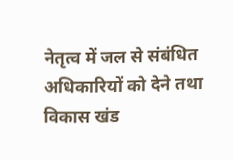नेतृत्व में जल से संबंधित अधिकारियों को देने तथा विकास खंड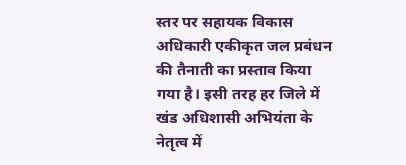स्तर पर सहायक विकास अधिकारी एकीकृत जल प्रबंधन की तैनाती का प्रस्ताव किया गया है। इसी तरह हर जिले में खंड अधिशासी अभियंता के नेतृत्व में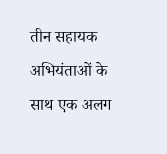तीन सहायक अभियंताओं के साथ एक अलग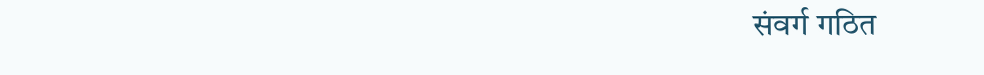संवर्ग गठित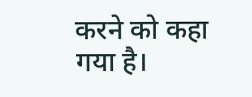करने को कहा गया है।